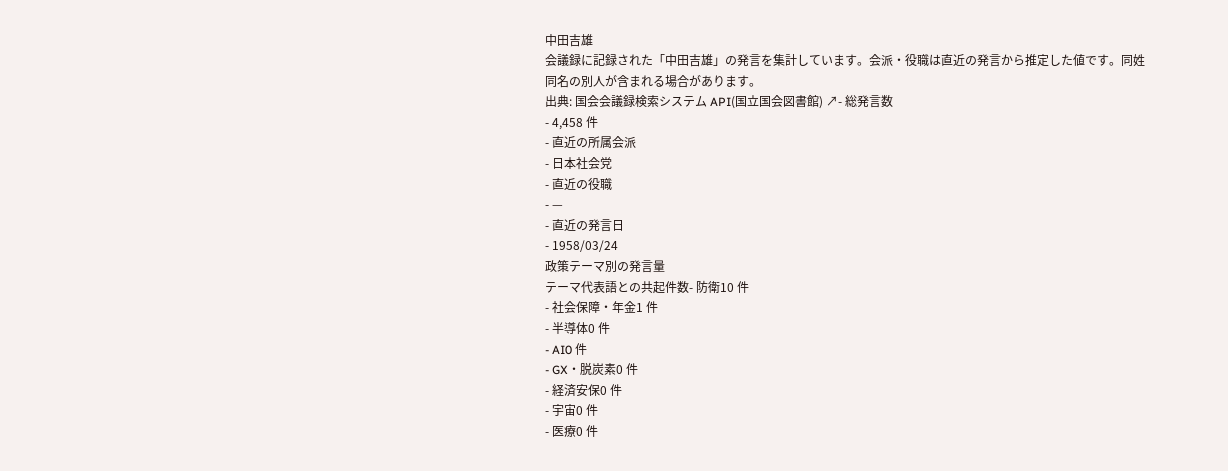中田吉雄
会議録に記録された「中田吉雄」の発言を集計しています。会派・役職は直近の発言から推定した値です。同姓同名の別人が含まれる場合があります。
出典: 国会会議録検索システム API(国立国会図書館) ↗- 総発言数
- 4,458 件
- 直近の所属会派
- 日本社会党
- 直近の役職
- —
- 直近の発言日
- 1958/03/24
政策テーマ別の発言量
テーマ代表語との共起件数- 防衛10 件
- 社会保障・年金1 件
- 半導体0 件
- AI0 件
- GX・脱炭素0 件
- 経済安保0 件
- 宇宙0 件
- 医療0 件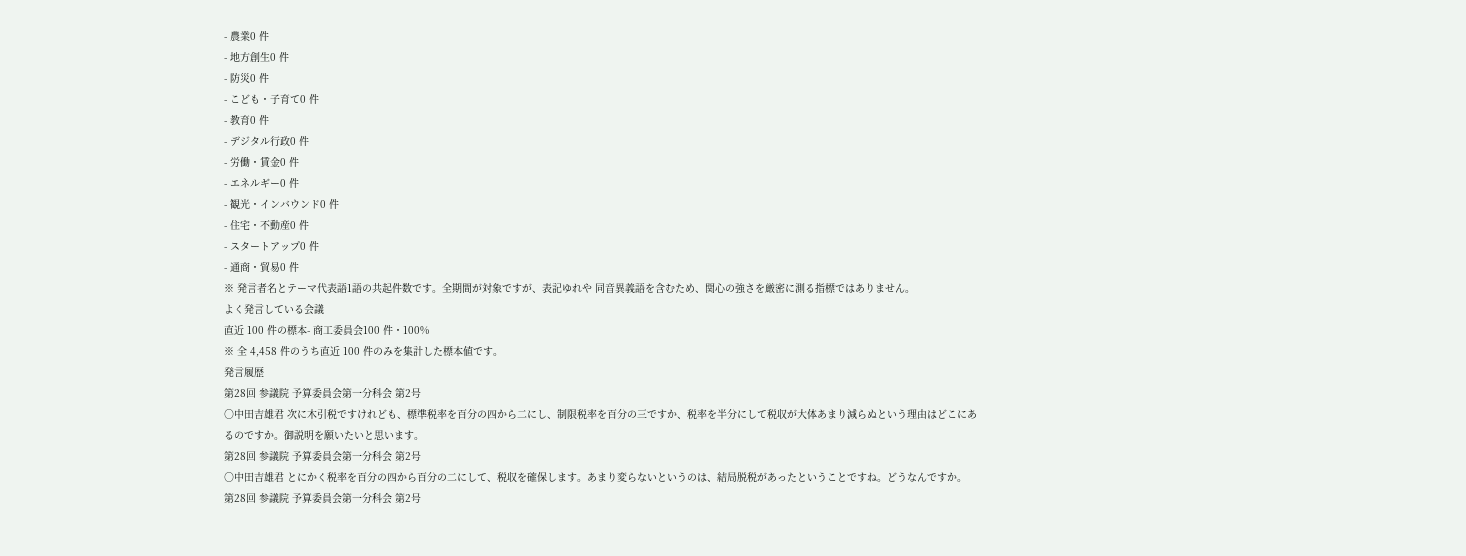- 農業0 件
- 地方創生0 件
- 防災0 件
- こども・子育て0 件
- 教育0 件
- デジタル行政0 件
- 労働・賃金0 件
- エネルギー0 件
- 観光・インバウンド0 件
- 住宅・不動産0 件
- スタートアップ0 件
- 通商・貿易0 件
※ 発言者名とテーマ代表語1語の共起件数です。全期間が対象ですが、表記ゆれや 同音異義語を含むため、関心の強さを厳密に測る指標ではありません。
よく発言している会議
直近 100 件の標本- 商工委員会100 件・100%
※ 全 4,458 件のうち直近 100 件のみを集計した標本値です。
発言履歴
第28回 参議院 予算委員会第一分科会 第2号
○中田吉雄君 次に木引税ですけれども、標準税率を百分の四から二にし、制限税率を百分の三ですか、税率を半分にして税収が大体あまり減らぬという理由はどこにあるのですか。御説明を願いたいと思います。
第28回 参議院 予算委員会第一分科会 第2号
○中田吉雄君 とにかく税率を百分の四から百分の二にして、税収を確保します。あまり変らないというのは、結局脱税があったということですね。どうなんですか。
第28回 参議院 予算委員会第一分科会 第2号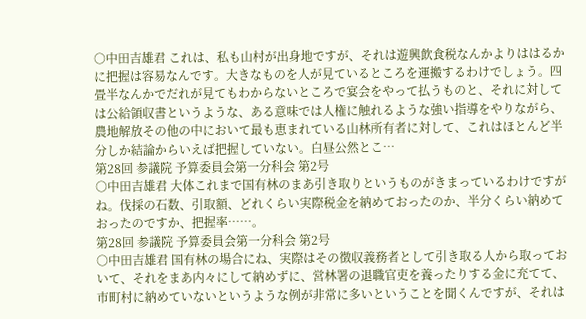○中田吉雄君 これは、私も山村が出身地ですが、それは遊興飲食税なんかよりははるかに把握は容易なんです。大きなものを人が見ているところを運搬するわけでしょう。四畳半なんかでだれが見てもわからないところで宴会をやって払うものと、それに対しては公給領収書というような、ある意味では人権に触れるような強い指導をやりながら、農地解放その他の中において最も恵まれている山林所有者に対して、これはほとんど半分しか結論からいえば把握していない。白昼公然とこ…
第28回 参議院 予算委員会第一分科会 第2号
○中田吉雄君 大体これまで国有林のまあ引き取りというものがきまっているわけですがね。伐採の石数、引取額、どれくらい実際税金を納めておったのか、半分くらい納めておったのですか、把握率……。
第28回 参議院 予算委員会第一分科会 第2号
○中田吉雄君 国有林の場合にね、実際はその徴収義務者として引き取る人から取っておいて、それをまあ内々にして納めずに、営林署の退職官吏を養ったりする金に充てて、市町村に納めていないというような例が非常に多いということを聞くんですが、それは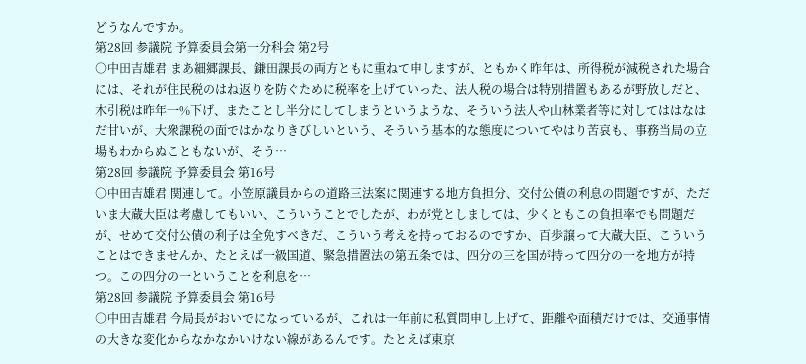どうなんですか。
第28回 参議院 予算委員会第一分科会 第2号
○中田吉雄君 まあ細郷課長、鎌田課長の両方ともに重ねて申しますが、ともかく昨年は、所得税が減税された場合には、それが住民税のはね返りを防ぐために税率を上げていった、法人税の場合は特別措置もあるが野放しだと、木引税は昨年一%下げ、またことし半分にしてしまうというような、そういう法人や山林業者等に対してははなはだ甘いが、大衆課税の面ではかなりきびしいという、そういう基本的な態度についてやはり苦哀も、事務当局の立場もわからぬこともないが、そう…
第28回 参議院 予算委員会 第16号
○中田吉雄君 関連して。小笠原議員からの道路三法案に関連する地方負担分、交付公債の利息の問題ですが、ただいま大蔵大臣は考慮してもいい、こういうことでしたが、わが党としましては、少くともこの負担率でも問題だが、せめて交付公債の利子は全免すべきだ、こういう考えを持っておるのですか、百歩譲って大蔵大臣、こういうことはできませんか、たとえば一級国道、緊急措置法の第五条では、四分の三を国が持って四分の一を地方が持つ。この四分の一ということを利息を…
第28回 参議院 予算委員会 第16号
○中田吉雄君 今局長がおいでになっているが、これは一年前に私質問申し上げて、距離や面積だけでは、交通事情の大きな変化からなかなかいけない線があるんです。たとえば東京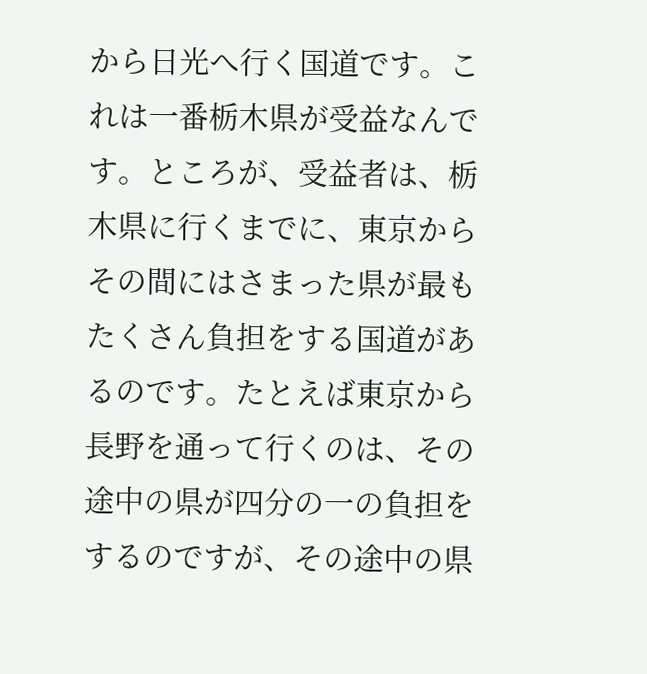から日光へ行く国道です。これは一番栃木県が受益なんです。ところが、受益者は、栃木県に行くまでに、東京からその間にはさまった県が最もたくさん負担をする国道があるのです。たとえば東京から長野を通って行くのは、その途中の県が四分の一の負担をするのですが、その途中の県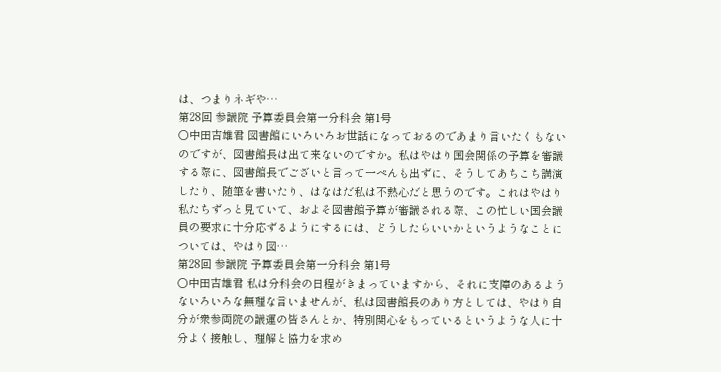は、つまりネギや…
第28回 参議院 予算委員会第一分科会 第1号
○中田吉雄君 図書館にいろいろお世話になっておるのであまり言いたくもないのですが、図書館長は出て来ないのですか。私はやはり国会関係の予算を審議する際に、図書館長でございと言って一ぺんも出ずに、そうしてあちこち講演したり、随筆を書いたり、はなはだ私は不熱心だと思うのです。これはやはり私たちずっと見ていて、およそ図書館予算が審議される際、この忙しい国会議員の要求に十分応ずるようにするには、どうしたらいいかというようなことについては、やはり図…
第28回 参議院 予算委員会第一分科会 第1号
○中田吉雄君 私は分科会の日程がきまっていますから、それに支障のあるようないろいろな無理な言いませんが、私は図書館長のあり方としては、やはり自分が衆参両院の議運の皆さんとか、特別関心をもっているというような人に十分よく接触し、理解と協力を求め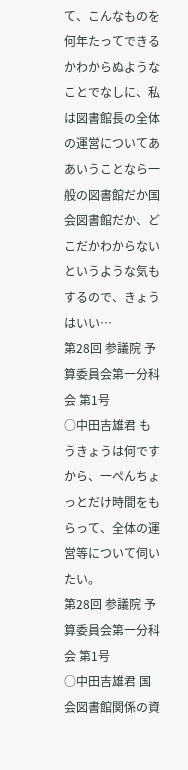て、こんなものを何年たってできるかわからぬようなことでなしに、私は図書館長の全体の運営についてああいうことなら一般の図書館だか国会図書館だか、どこだかわからないというような気もするので、きょうはいい…
第28回 参議院 予算委員会第一分科会 第1号
○中田吉雄君 もうきょうは何ですから、一ぺんちょっとだけ時間をもらって、全体の運営等について伺いたい。
第28回 参議院 予算委員会第一分科会 第1号
○中田吉雄君 国会図書館関係の資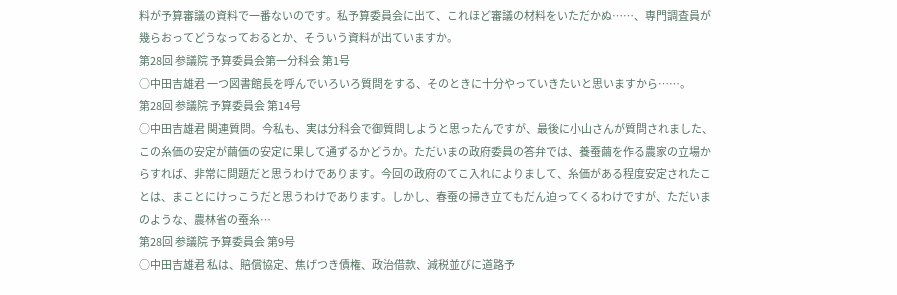料が予算審議の資料で一番ないのです。私予算委員会に出て、これほど審議の材料をいただかぬ……、専門調査員が幾らおってどうなっておるとか、そういう資料が出ていますか。
第28回 参議院 予算委員会第一分科会 第1号
○中田吉雄君 一つ図書館長を呼んでいろいろ質問をする、そのときに十分やっていきたいと思いますから……。
第28回 参議院 予算委員会 第14号
○中田吉雄君 関連質問。今私も、実は分科会で御質問しようと思ったんですが、最後に小山さんが質問されました、この糸価の安定が繭価の安定に果して通ずるかどうか。ただいまの政府委員の答弁では、養蚕繭を作る農家の立場からすれば、非常に問題だと思うわけであります。今回の政府のてこ入れによりまして、糸価がある程度安定されたことは、まことにけっこうだと思うわけであります。しかし、春蚕の掃き立てもだん迫ってくるわけですが、ただいまのような、農林省の蚕糸…
第28回 参議院 予算委員会 第9号
○中田吉雄君 私は、賠償協定、焦げつき債権、政治借款、減税並びに道路予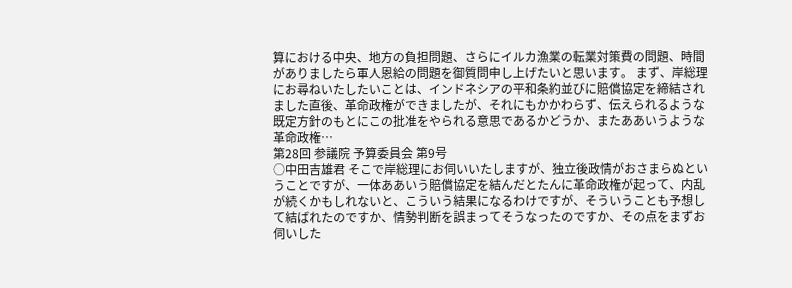算における中央、地方の負担問題、さらにイルカ漁業の転業対策費の問題、時間がありましたら軍人恩給の問題を御質問申し上げたいと思います。 まず、岸総理にお尋ねいたしたいことは、インドネシアの平和条約並びに賠償協定を締結されました直後、革命政権ができましたが、それにもかかわらず、伝えられるような既定方針のもとにこの批准をやられる意思であるかどうか、またああいうような革命政権…
第28回 参議院 予算委員会 第9号
○中田吉雄君 そこで岸総理にお伺いいたしますが、独立後政情がおさまらぬということですが、一体ああいう賠償協定を結んだとたんに革命政権が起って、内乱が続くかもしれないと、こういう結果になるわけですが、そういうことも予想して結ばれたのですか、情勢判断を誤まってそうなったのですか、その点をまずお伺いした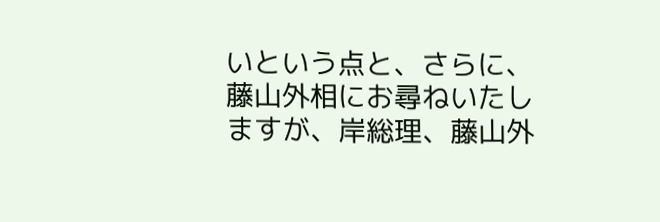いという点と、さらに、藤山外相にお尋ねいたしますが、岸総理、藤山外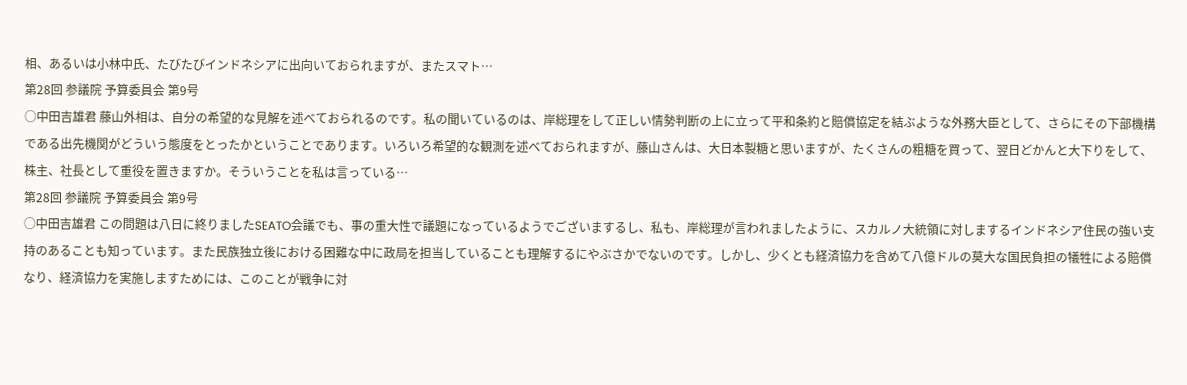相、あるいは小林中氏、たびたびインドネシアに出向いておられますが、またスマト…
第28回 参議院 予算委員会 第9号
○中田吉雄君 藤山外相は、自分の希望的な見解を述べておられるのです。私の聞いているのは、岸総理をして正しい情勢判断の上に立って平和条約と賠償協定を結ぶような外務大臣として、さらにその下部機構である出先機関がどういう態度をとったかということであります。いろいろ希望的な観測を述べておられますが、藤山さんは、大日本製糖と思いますが、たくさんの粗糖を買って、翌日どかんと大下りをして、株主、社長として重役を置きますか。そういうことを私は言っている…
第28回 参議院 予算委員会 第9号
○中田吉雄君 この問題は八日に終りましたSEATO会議でも、事の重大性で議題になっているようでございまするし、私も、岸総理が言われましたように、スカルノ大統領に対しまするインドネシア住民の強い支持のあることも知っています。また民族独立後における困難な中に政局を担当していることも理解するにやぶさかでないのです。しかし、少くとも経済協力を含めて八億ドルの莫大な国民負担の犠牲による賠償なり、経済協力を実施しますためには、このことが戦争に対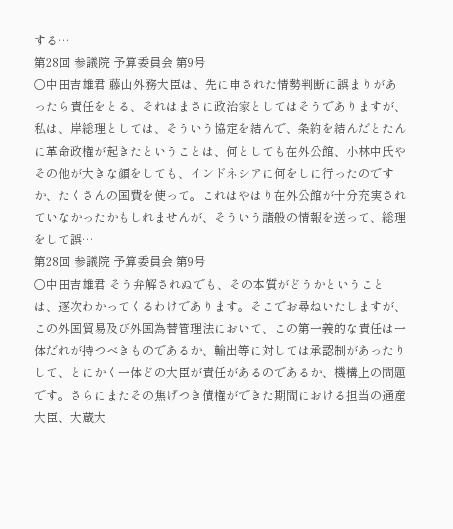する…
第28回 参議院 予算委員会 第9号
○中田吉雄君 藤山外務大臣は、先に申された情勢判断に誤まりがあったら責任をとる、それはまさに政治家としてはそうでありますが、私は、岸総理としては、そういう協定を結んで、条約を結んだとたんに革命政権が起きたということは、何としても在外公館、小林中氏やその他が大きな顔をしても、インドネシアに何をしに行ったのですか、たくさんの国費を使って。これはやはり在外公館が十分充実されていなかったかもしれませんが、そういう諸般の情報を送って、総理をして誤…
第28回 参議院 予算委員会 第9号
○中田吉雄君 そう弁解されぬでも、その本質がどうかということは、逐次わかってくるわけであります。そこでお尋ねいたしますが、この外国貿易及び外国為替管理法において、この第一義的な責任は一体だれが持つべきものであるか、輸出等に対しては承認制があったりして、とにかく一体どの大臣が責任があるのであるか、機構上の問題です。さらにまたその焦げつき債権ができた期間における担当の通産大臣、大蔵大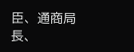臣、通商局長、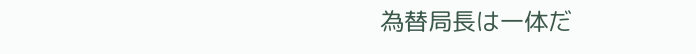為替局長は一体だ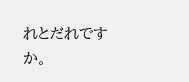れとだれですか。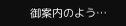御案内のよう…